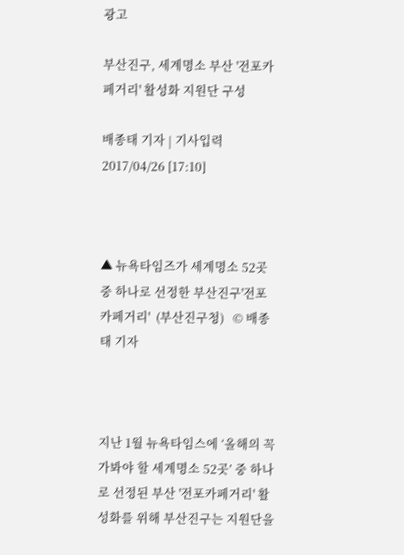광고

부산진구, 세계명소 부산 '전포카페거리' 활성화 지원단 구성

배종태 기자 | 기사입력 2017/04/26 [17:10]



▲ 뉴욕타임즈가 세계명소 52곳 중 하나로 선정한 부산진구'전포카페거리'  (부산진구청)   © 배종태 기자



지난 1월 뉴욕타임스에 ‘올해의 꼭 가봐야 할 세계명소 52곳’ 중 하나로 선정된 부산 '전포카페거리' 활성화를 위해 부산진구는 지원단을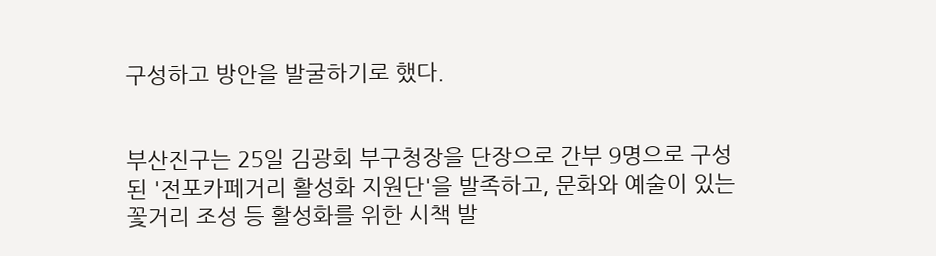구성하고 방안을 발굴하기로 했다.


부산진구는 25일 김광회 부구청장을 단장으로 간부 9명으로 구성된 '전포카페거리 활성화 지원단'을 발족하고, 문화와 예술이 있는 꽃거리 조성 등 활성화를 위한 시책 발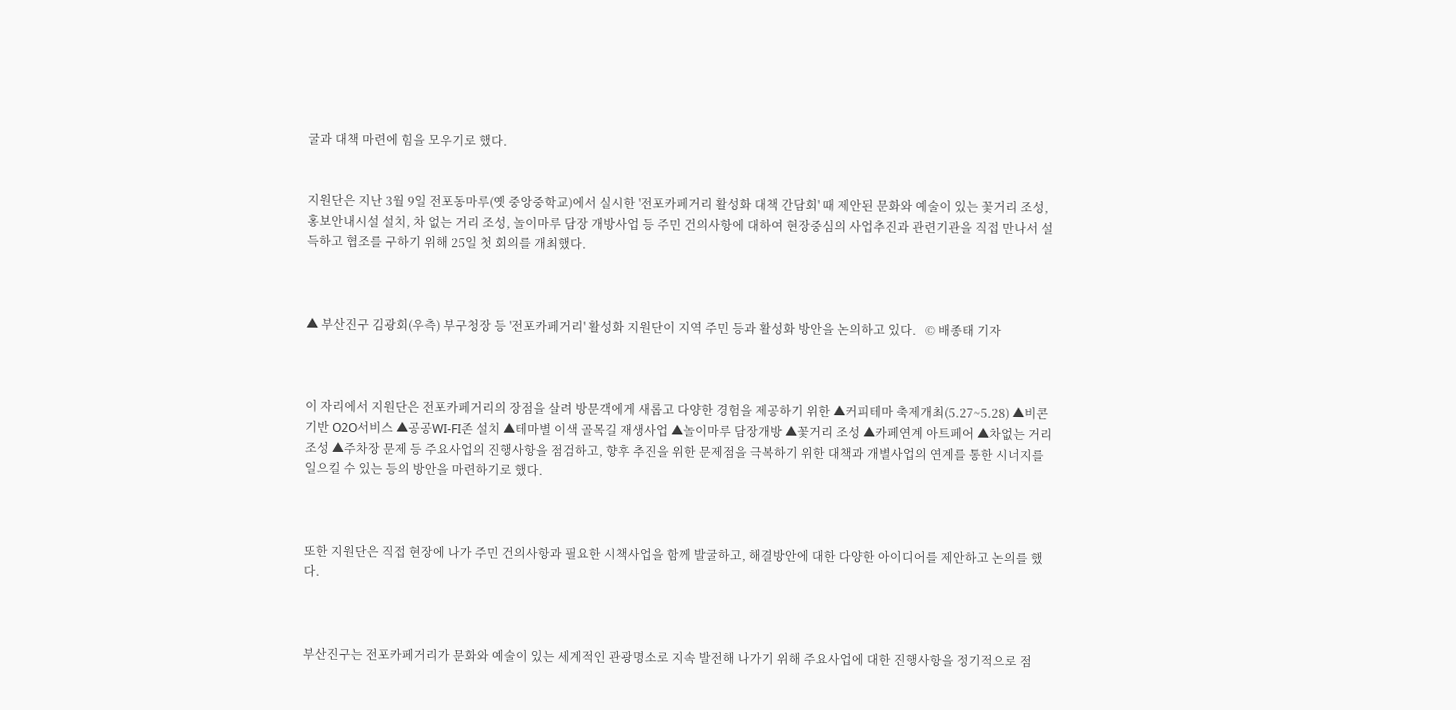굴과 대책 마련에 힘을 모우기로 했다.


지원단은 지난 3월 9일 전포동마루(옛 중앙중학교)에서 실시한 '전포카페거리 활성화 대책 간담회' 때 제안된 문화와 예술이 있는 꽃거리 조성, 홍보안내시설 설치, 차 없는 거리 조성, 놀이마루 담장 개방사업 등 주민 건의사항에 대하여 현장중심의 사업추진과 관련기관을 직접 만나서 설득하고 협조를 구하기 위해 25일 첫 회의를 개최했다.



▲ 부산진구 김광회(우측) 부구청장 등 '전포카페거리' 활성화 지원단이 지역 주민 등과 활성화 방안을 논의하고 있다.   © 배종태 기자



이 자리에서 지원단은 전포카페거리의 장점을 살려 방문객에게 새롭고 다양한 경험을 제공하기 위한 ▲커피테마 축제개최(5.27~5.28) ▲비콘기반 O2O서비스 ▲공공WI-FI존 설치 ▲테마별 이색 골목길 재생사업 ▲놀이마루 담장개방 ▲꽃거리 조성 ▲카페연계 아트페어 ▲차없는 거리 조성 ▲주차장 문제 등 주요사업의 진행사항을 점검하고, 향후 추진을 위한 문제점을 극복하기 위한 대책과 개별사업의 연계를 통한 시너지를 일으킬 수 있는 등의 방안을 마련하기로 했다.



또한 지원단은 직접 현장에 나가 주민 건의사항과 필요한 시책사업을 함께 발굴하고, 해결방안에 대한 다양한 아이디어를 제안하고 논의를 했다.



부산진구는 전포카페거리가 문화와 예술이 있는 세계적인 관광명소로 지속 발전해 나가기 위해 주요사업에 대한 진행사항을 정기적으로 점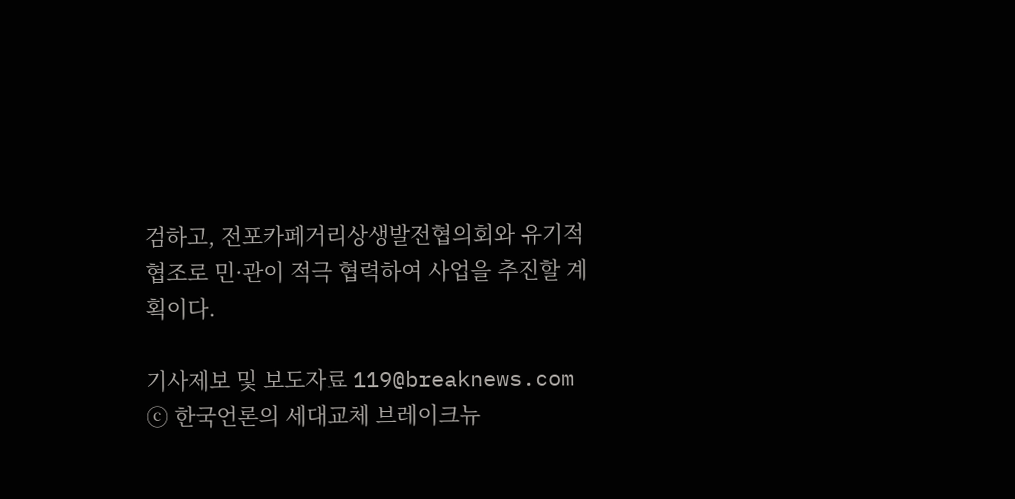검하고, 전포카페거리상생발전협의회와 유기적 협조로 민·관이 적극 협력하여 사업을 추진할 계획이다.

기사제보 및 보도자료 119@breaknews.com
ⓒ 한국언론의 세대교체 브레이크뉴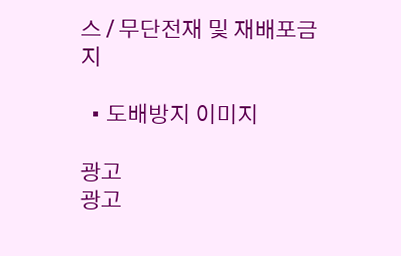스 / 무단전재 및 재배포금지

  • 도배방지 이미지

광고
광고